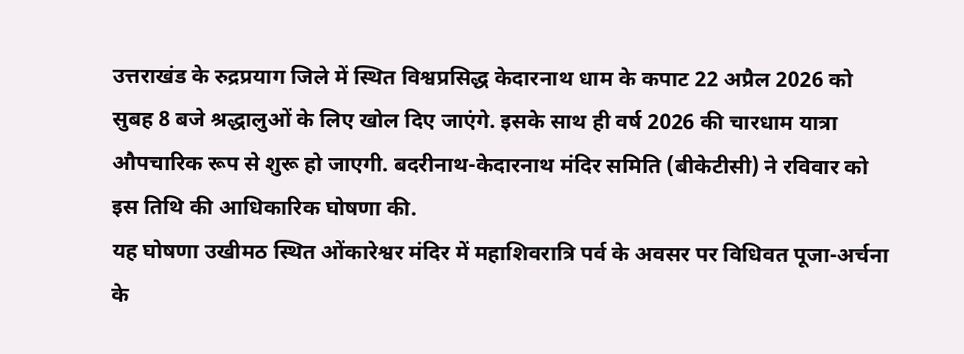उत्तराखंड के रुद्रप्रयाग जिले में स्थित विश्वप्रसिद्ध केदारनाथ धाम के कपाट 22 अप्रैल 2026 को सुबह 8 बजे श्रद्धालुओं के लिए खोल दिए जाएंगे. इसके साथ ही वर्ष 2026 की चारधाम यात्रा औपचारिक रूप से शुरू हो जाएगी. बदरीनाथ-केदारनाथ मंदिर समिति (बीकेटीसी) ने रविवार को इस तिथि की आधिकारिक घोषणा की.
यह घोषणा उखीमठ स्थित ओंकारेश्वर मंदिर में महाशिवरात्रि पर्व के अवसर पर विधिवत पूजा-अर्चना के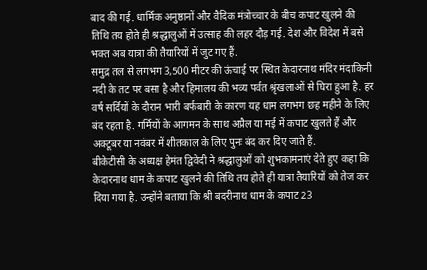बाद की गई. धार्मिक अनुष्ठानों और वैदिक मंत्रोच्चार के बीच कपाट खुलने की तिथि तय होते ही श्रद्धालुओं में उत्साह की लहर दौड़ गई. देश और विदेश में बसे भक्त अब यात्रा की तैयारियों में जुट गए हैं.
समुद्र तल से लगभग 3,500 मीटर की ऊंचाई पर स्थित केदारनाथ मंदिर मंदाकिनी नदी के तट पर बसा है और हिमालय की भव्य पर्वत श्रृंखलाओं से घिरा हुआ है. हर वर्ष सर्दियों के दौरान भारी बर्फबारी के कारण यह धाम लगभग छह महीने के लिए बंद रहता है. गर्मियों के आगमन के साथ अप्रैल या मई में कपाट खुलते हैं और अक्टूबर या नवंबर में शीतकाल के लिए पुनः बंद कर दिए जाते हैं.
बीकेटीसी के अध्यक्ष हेमंत द्विवेदी ने श्रद्धालुओं को शुभकामनाएं देते हुए कहा कि केदारनाथ धाम के कपाट खुलने की तिथि तय होते ही यात्रा तैयारियों को तेज कर दिया गया है. उन्होंने बताया कि श्री बदरीनाथ धाम के कपाट 23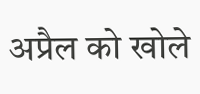अप्रैल को खोले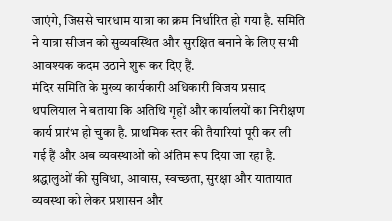जाएंगे, जिससे चारधाम यात्रा का क्रम निर्धारित हो गया है. समिति ने यात्रा सीजन को सुव्यवस्थित और सुरक्षित बनाने के लिए सभी आवश्यक कदम उठाने शुरू कर दिए हैं.
मंदिर समिति के मुख्य कार्यकारी अधिकारी विजय प्रसाद थपलियाल ने बताया कि अतिथि गृहों और कार्यालयों का निरीक्षण कार्य प्रारंभ हो चुका है. प्राथमिक स्तर की तैयारियां पूरी कर ली गई हैं और अब व्यवस्थाओं को अंतिम रूप दिया जा रहा है. श्रद्धालुओं की सुविधा, आवास, स्वच्छता, सुरक्षा और यातायात व्यवस्था को लेकर प्रशासन और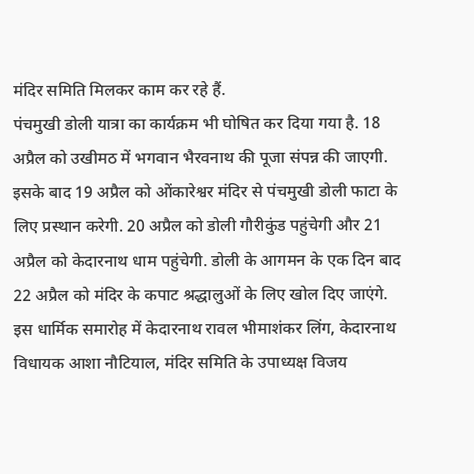मंदिर समिति मिलकर काम कर रहे हैं.
पंचमुखी डोली यात्रा का कार्यक्रम भी घोषित कर दिया गया है. 18 अप्रैल को उखीमठ में भगवान भैरवनाथ की पूजा संपन्न की जाएगी. इसके बाद 19 अप्रैल को ओंकारेश्वर मंदिर से पंचमुखी डोली फाटा के लिए प्रस्थान करेगी. 20 अप्रैल को डोली गौरीकुंड पहुंचेगी और 21 अप्रैल को केदारनाथ धाम पहुंचेगी. डोली के आगमन के एक दिन बाद 22 अप्रैल को मंदिर के कपाट श्रद्धालुओं के लिए खोल दिए जाएंगे.
इस धार्मिक समारोह में केदारनाथ रावल भीमाशंकर लिंग, केदारनाथ विधायक आशा नौटियाल, मंदिर समिति के उपाध्यक्ष विजय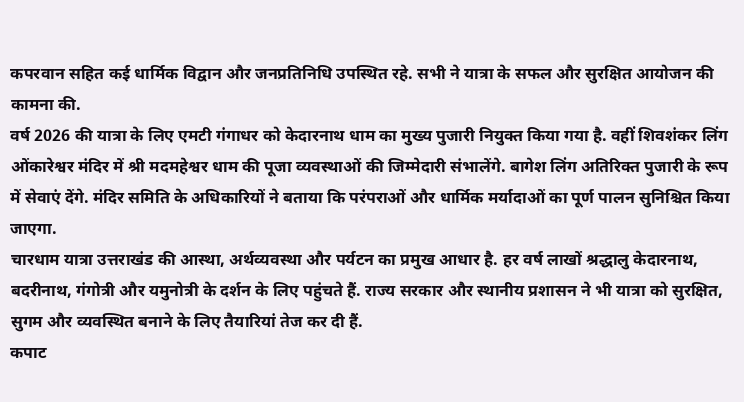कपरवान सहित कई धार्मिक विद्वान और जनप्रतिनिधि उपस्थित रहे. सभी ने यात्रा के सफल और सुरक्षित आयोजन की कामना की.
वर्ष 2026 की यात्रा के लिए एमटी गंगाधर को केदारनाथ धाम का मुख्य पुजारी नियुक्त किया गया है. वहीं शिवशंकर लिंग ओंकारेश्वर मंदिर में श्री मदमहेश्वर धाम की पूजा व्यवस्थाओं की जिम्मेदारी संभालेंगे. बागेश लिंग अतिरिक्त पुजारी के रूप में सेवाएं देंगे. मंदिर समिति के अधिकारियों ने बताया कि परंपराओं और धार्मिक मर्यादाओं का पूर्ण पालन सुनिश्चित किया जाएगा.
चारधाम यात्रा उत्तराखंड की आस्था, अर्थव्यवस्था और पर्यटन का प्रमुख आधार है. हर वर्ष लाखों श्रद्धालु केदारनाथ, बदरीनाथ, गंगोत्री और यमुनोत्री के दर्शन के लिए पहुंचते हैं. राज्य सरकार और स्थानीय प्रशासन ने भी यात्रा को सुरक्षित, सुगम और व्यवस्थित बनाने के लिए तैयारियां तेज कर दी हैं.
कपाट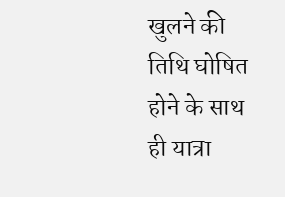खुलने की तिथि घोषित होने के साथ ही यात्रा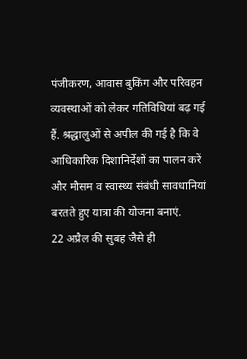पंजीकरण, आवास बुकिंग और परिवहन व्यवस्थाओं को लेकर गतिविधियां बढ़ गई हैं. श्रद्धालुओं से अपील की गई है कि वे आधिकारिक दिशानिर्देशों का पालन करें और मौसम व स्वास्थ्य संबंधी सावधानियां बरतते हुए यात्रा की योजना बनाएं.
22 अप्रैल की सुबह जैसे ही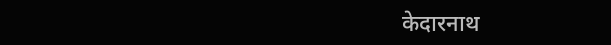केदारनाथ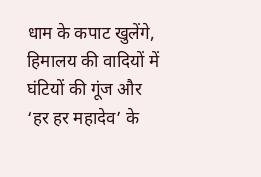धाम के कपाट खुलेंगे, हिमालय की वादियों में घंटियों की गूंज और ‘हर हर महादेव’ के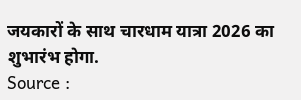जयकारों के साथ चारधाम यात्रा 2026 का शुभारंभ होगा.
Source :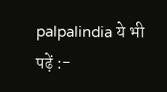palpalindia ये भी पढ़ें :-